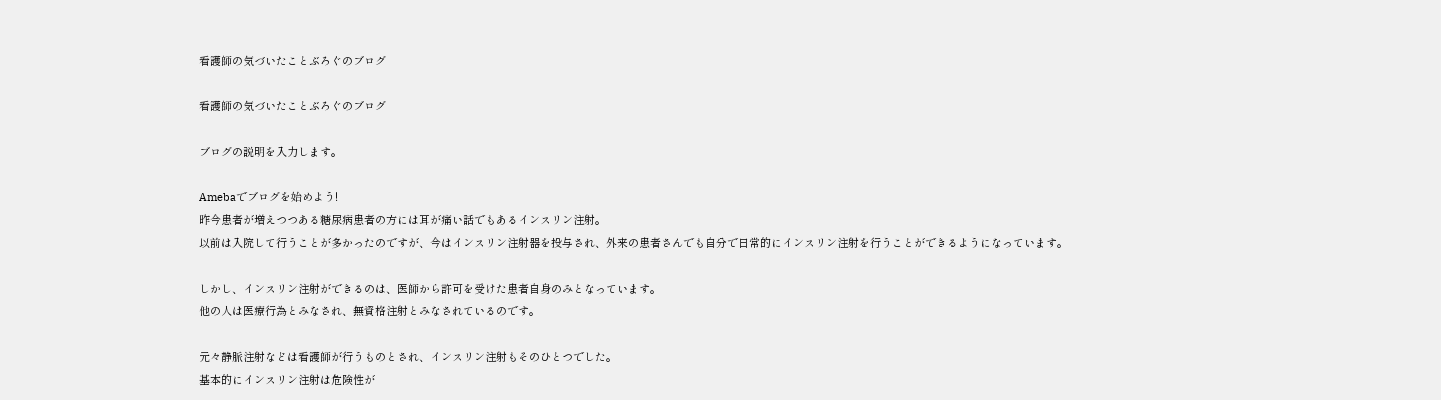看護師の気づいたことぶろぐのブログ

看護師の気づいたことぶろぐのブログ

ブログの説明を入力します。

Amebaでブログを始めよう!
昨今患者が増えつつある糖尿病患者の方には耳が痛い話でもあるインスリン注射。
以前は入院して行うことが多かったのですが、今はインスリン注射器を投与され、外来の患者さんでも自分で日常的にインスリン注射を行うことができるようになっています。

しかし、インスリン注射ができるのは、医師から許可を受けた患者自身のみとなっています。
他の人は医療行為とみなされ、無資格注射とみなされているのです。

元々静脈注射などは看護師が行うものとされ、インスリン注射もそのひとつでした。
基本的にインスリン注射は危険性が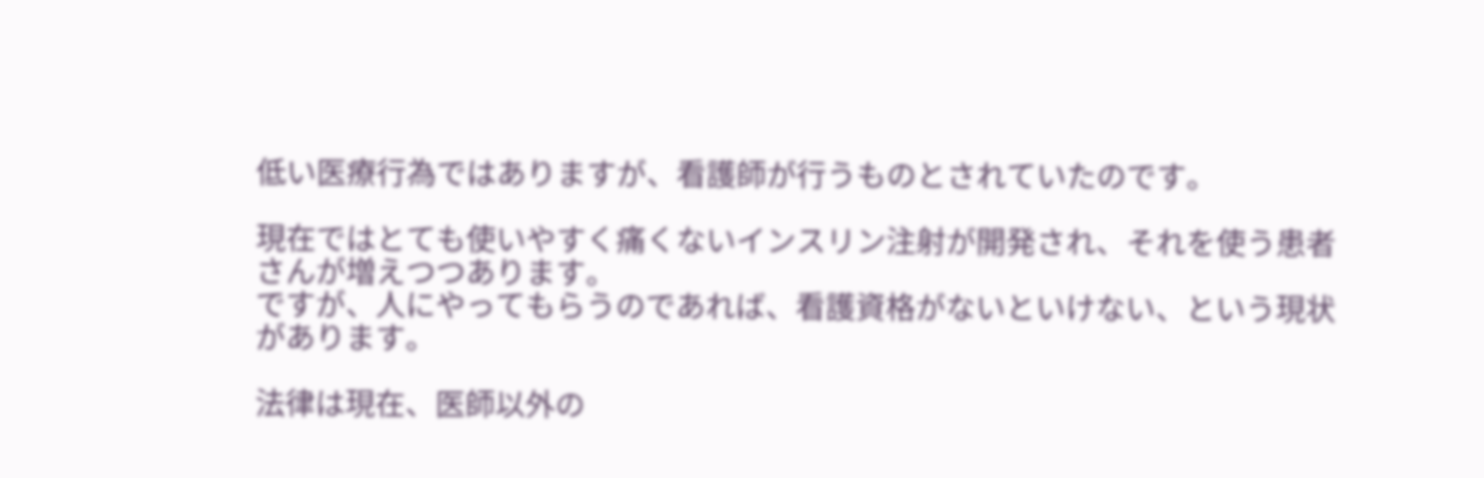低い医療行為ではありますが、看護師が行うものとされていたのです。

現在ではとても使いやすく痛くないインスリン注射が開発され、それを使う患者さんが増えつつあります。
ですが、人にやってもらうのであれば、看護資格がないといけない、という現状があります。

法律は現在、医師以外の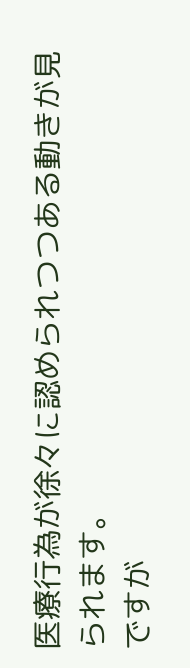医療行為が徐々に認められつつある動きが見られます。
ですが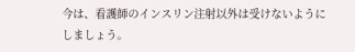今は、看護師のインスリン注射以外は受けないようにしましょう。